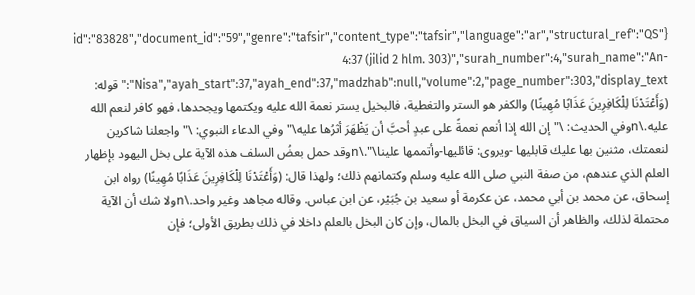{"id":"83828","document_id":"59","genre":"tafsir","content_type":"tafsir","language":"ar","structural_ref":"QS 4:37 (jilid 2 hlm. 303)","surah_number":4,"surah_name":"An-Nisa","ayah_start":37,"ayah_end":37,"madzhab":null,"volume":2,"page_number":303,"display_text":"قوله: (وَأَعْتَدْنَا لِلْكَافِرِينَ عَذَابًا مُهِينًا) والكفر هو الستر والتغطية، فالبخيل يستر نعمة الله عليه ويكتمها ويجحدها، فهو كافر لنعم الله عليه.\nوفي الحديث: \"إن الله إذا أنعم نعمةً على عبدٍ أحبَّ أن يَظْهَرَ أثرُها عليه\" وفي الدعاء النبوي: \"واجعلنا شاكرين لنعمتك، مثنين بها عليك قابليها -ويروى: قائليها-وأتممها علينا\".\nوقد حمل بعضُ السلف هذه الآية على بخل اليهود بإظهار العلم الذي عندهم، من صفة النبي صلى الله عليه وسلم وكتمانهم ذلك؛ ولهذا قال: (وَأَعْتَدْنَا لِلْكَافِرِينَ عَذَابًا مُهِينًا) رواه ابن إسحاق، عن محمد بن أبي محمد، عن عكرمة أو سعيد بن جُبَيْر، عن ابن عباس. وقاله مجاهد وغير واحد.\nولا شك أن الآية محتملة لذلك، والظاهر أن السياق في البخل بالمال، وإن كان البخل بالعلم داخلا في ذلك بطريق الأولى؛ فإن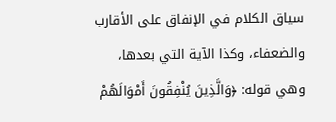سياق الكلام في الإنفاق على الأقارب والضعفاء، وكذا الآية التي بعدها، وهي قوله: ﴿وَالَّذِينَ يُنْفِقُونَ أَمْوَالَهُمْ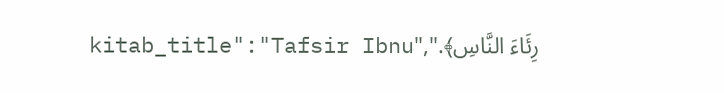رِئَاءَ النَّاسِ﴾.","kitab_title":"Tafsir Ibnu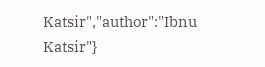Katsir","author":"Ibnu Katsir"}